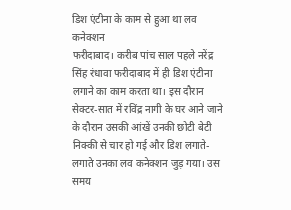डिश एंटीना के काम से हुआ था लव कनेक्शन
फरीदाबाद। करीब पांच साल पहले नरेंद्र सिंह रंधावा फरीदाबाद में ही डिश एंटीना लगाने का काम करता था। इस दौरान सेक्टर-सात में रविंद्र नागी के घर आने जाने के दौरान उसकी आंखें उनकी छोटी बेटी निक्की से चार हो गई और डिश लगाते-लगाते उनका लव कनेक्शन जुड़ गया। उस समय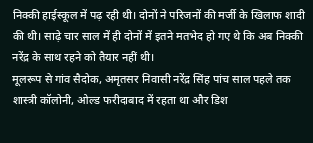निक्की हाईस्कूल में पढ़ रही थी। दोनों ने परिजनों की मर्जी के खिलाफ शादी की थी। साढ़े चार साल में ही दोनों में इतने मतभेद हो गए थे कि अब निक्की नरेंद्र के साथ रहने को तैयार नहीं थी।
मूलरूप से गांव सैदोक, अमृतसर निवासी नरेंद्र सिंह पांच साल पहले तक शास्त्री कॉलोनी, ओल्ड फरीदाबाद में रहता था और डिश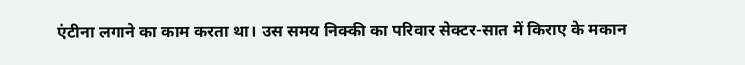एंटीना लगाने का काम करता था। उस समय निक्की का परिवार सेक्टर-सात में किराए के मकान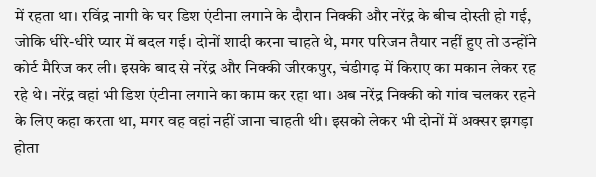में रहता था। रविंद्र नागी के घर डिश एंटीना लगाने के दौरान निक्की और नरेंद्र के बीच दोस्ती हो गई, जोकि धीरे-धीरे प्यार में बदल गई। दोनों शादी करना चाहते थे, मगर परिजन तैयार नहीं हुए तो उन्होंने कोर्ट मैरिज कर ली। इसके बाद से नरेंद्र और निक्की जीरकपुर, चंडीगढ़ में किराए का मकान लेकर रह रहे थे। नरेंद्र वहां भी डिश एंटीना लगाने का काम कर रहा था। अब नरेंद्र निक्की को गांव चलकर रहने के लिए कहा करता था, मगर वह वहां नहीं जाना चाहती थी। इसको लेकर भी दोनों में अक्सर झगड़ा होता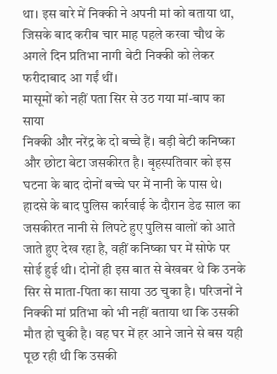था। इस बारे में निक्की ने अपनी मां को बताया था, जिसके बाद करीब चार माह पहले करवा चौथ के अगले दिन प्रतिभा नागी बेटी निक्की को लेकर फरीदाबाद आ गईं थीं।
मासूमों को नहीं पता सिर से उठ गया मां-बाप का साया
निक्की और नरेंद्र के दो बच्चे हैं। बड़ी बेटी कनिष्का और छोटा बेटा जसकीरत है। बृहस्पतिवार को इस घटना के बाद दोनों बच्चे घर में नानी के पास थे। हादसे के बाद पुलिस कार्रवाई के दौरान डेढ साल का जसकीरत नानी से लिपटे हुए पुलिस वालों को आते जाते हुए देख रहा है, वहीं कनिष्का घर में सोफे पर सोई हुई थी। दोनों ही इस बात से बेखबर थे कि उनके सिर से माता-पिता का साया उठ चुका है। परिजनों ने निक्की मां प्रतिभा को भी नहीं बताया था कि उसकी मौत हो चुकी है। वह घर में हर आने जाने से बस यही पूछ रही थी कि उसकी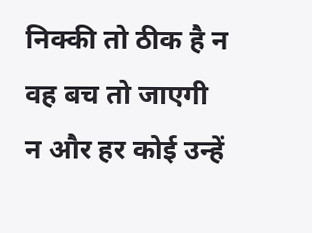निक्की तो ठीक है न वह बच तो जाएगी न और हर कोई उन्हें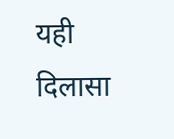यही दिलासा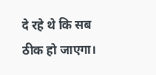दे रहे थे कि सब ठीक हो जाएगा।